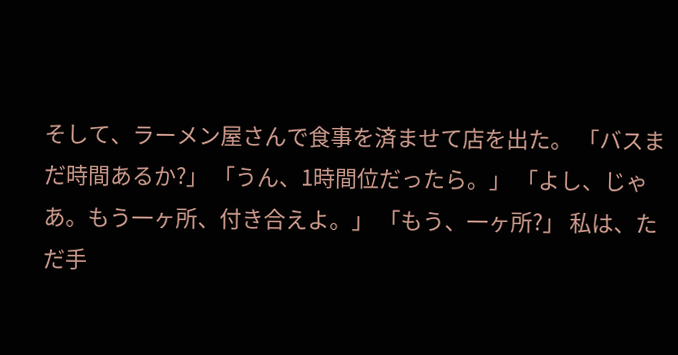そして、ラーメン屋さんで食事を済ませて店を出た。 「バスまだ時間あるか?」 「うん、1時間位だったら。」 「よし、じゃあ。もう一ヶ所、付き合えよ。」 「もう、一ヶ所?」 私は、ただ手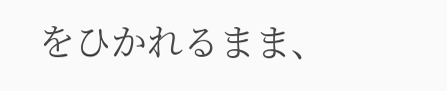をひかれるまま、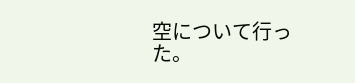空について行った。